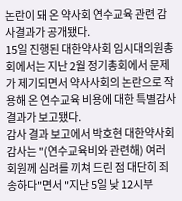논란이 돼 온 약사회 연수교육 관련 감사결과가 공개됐다.
15일 진행된 대한약사회 임시대의원총회에서는 지난 2월 정기총회에서 문제가 제기되면서 약사사회의 논란으로 작용해 온 연수교육 비용에 대한 특별감사 결과가 보고됐다.
감사 결과 보고에서 박호현 대한약사회 감사는 "(연수교육비와 관련해) 여러 회원께 심려를 끼쳐 드린 점 대단히 죄송하다"면서 "지난 5일 낮 12시부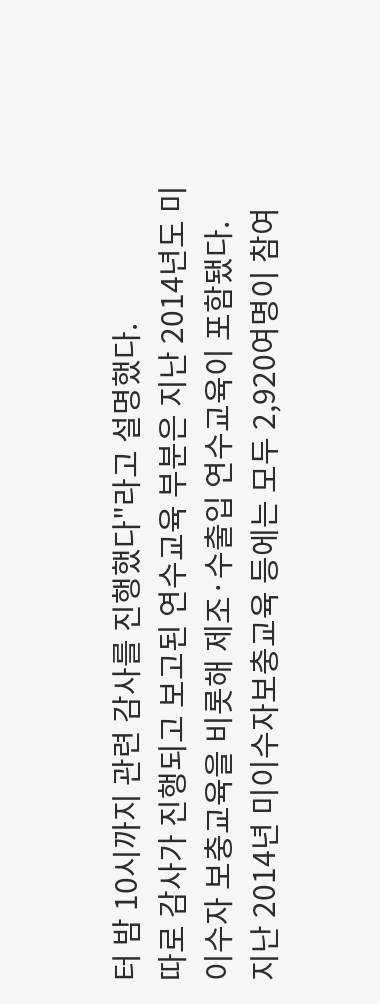터 밤 10시까지 관련 감사를 진행했다"라고 설명했다.
따로 감사가 진행되고 보고된 연수교육 부분은 지난 2014년도 미이수자 보충교육을 비롯해 제조·수출입 연수교육이 포함됐다.
지난 2014년 미이수자보충교육 등에는 모두 2,920여명이 참여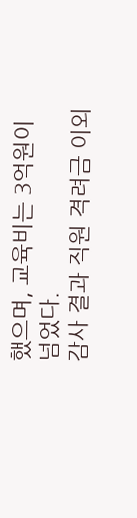했으며, 교육비는 3억원이 넘었다.
감사 결과 직원 격려금 이외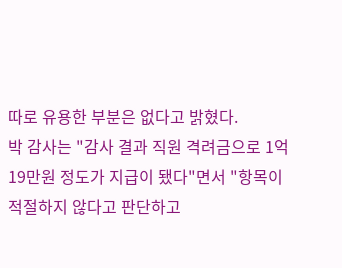따로 유용한 부분은 없다고 밝혔다.
박 감사는 "감사 결과 직원 격려금으로 1억 19만원 정도가 지급이 됐다"면서 "항목이 적절하지 않다고 판단하고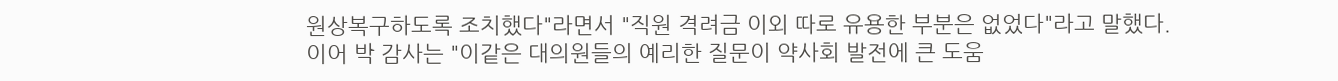원상복구하도록 조치했다"라면서 "직원 격려금 이외 따로 유용한 부분은 없었다"라고 말했다.
이어 박 감사는 "이같은 대의원들의 예리한 질문이 약사회 발전에 큰 도움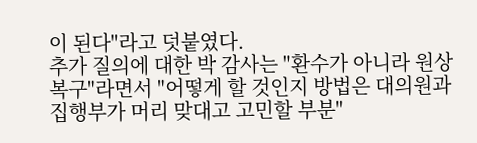이 된다"라고 덧붙였다.
추가 질의에 대한 박 감사는 "환수가 아니라 원상복구"라면서 "어떻게 할 것인지 방법은 대의원과 집행부가 머리 맞대고 고민할 부분"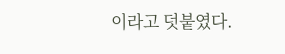이라고 덧붙였다.